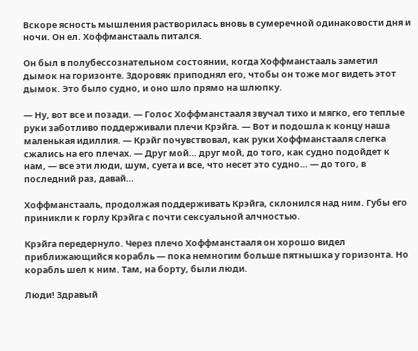Вскоре ясность мышления растворилась вновь в сумеречной одинаковости дня и ночи. Он ел. Хоффманстааль питался.

Он был в полубессознательном состоянии, когда Хоффманстааль заметил дымок на горизонте. Здоровяк приподнял его, чтобы он тоже мог видеть этот дымок. Это было судно, и оно шло прямо на шлюпку.

— Ну, вот все и позади. — Голос Хоффманстааля звучал тихо и мягко, его теплые руки заботливо поддерживали плечи Крэйга. — Вот и подошла к концу наша маленькая идиллия. — Крэйг почувствовал, как руки Хоффманстааля слегка сжались на его плечах. — Друг мой… друг мой, до того, как судно подойдет к нам, — все эти люди, шум, суета и все, что несет это судно… — до того, в последний раз, давай…

Хоффманстааль, продолжая поддерживать Крэйга, склонился над ним. Губы его приникли к горлу Крэйга с почти сексуальной алчностью.

Крэйга передернуло. Через плечо Хоффманстааля он хорошо видел приближающийся корабль — пока немногим больше пятнышка у горизонта. Но корабль шел к ним. Там, на борту, были люди.

Люди! Здравый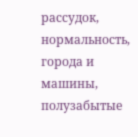рассудок, нормальность, города и машины, полузабытые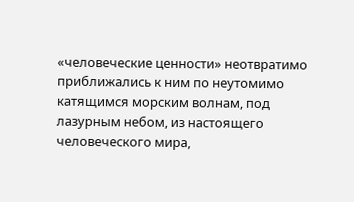«человеческие ценности» неотвратимо приближались к ним по неутомимо катящимся морским волнам, под лазурным небом, из настоящего человеческого мира,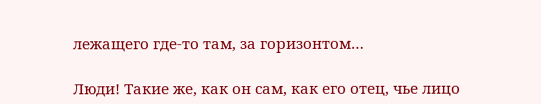лежащего где-то там, за горизонтом…

Люди! Такие же, как он сам, как его отец, чье лицо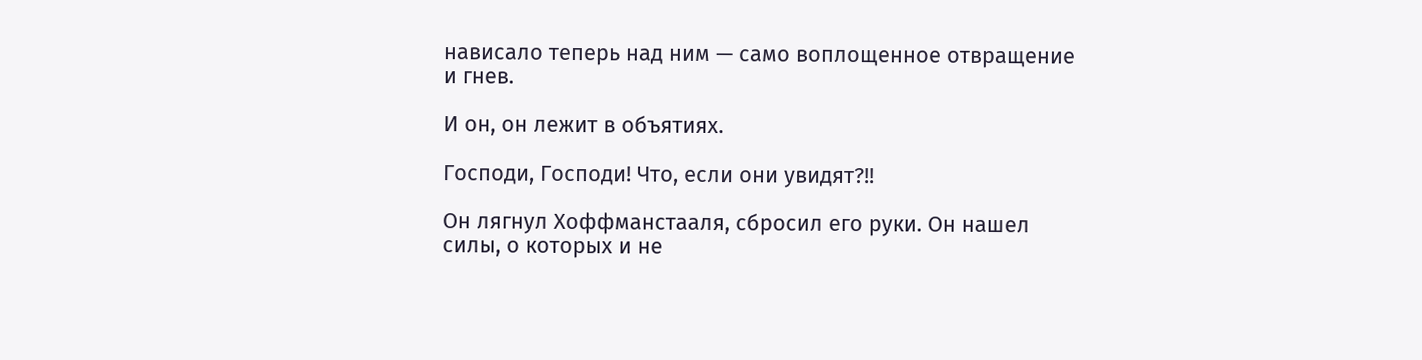нависало теперь над ним — само воплощенное отвращение и гнев.

И он, он лежит в объятиях.

Господи, Господи! Что, если они увидят?!!

Он лягнул Хоффманстааля, сбросил его руки. Он нашел силы, о которых и не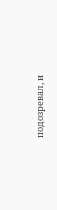подозревал, и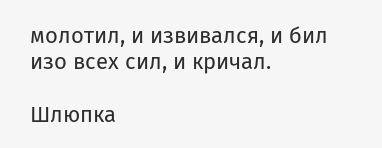молотил, и извивался, и бил изо всех сил, и кричал.

Шлюпка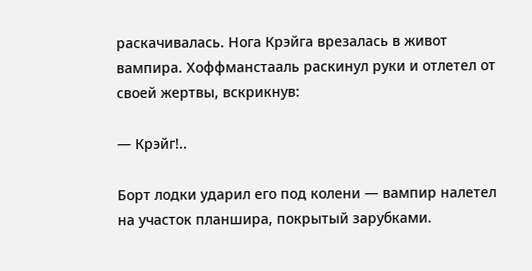раскачивалась. Нога Крэйга врезалась в живот вампира. Хоффманстааль раскинул руки и отлетел от своей жертвы, вскрикнув:

— Крэйг!..

Борт лодки ударил его под колени — вампир налетел на участок планшира, покрытый зарубками.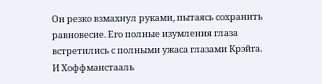Он резко взмахнул руками, пытаясь сохранить равновесие. Его полные изумления глаза встретились с полными ужаса глазами Крэйга. И Хоффманстааль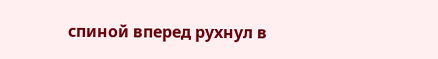спиной вперед рухнул в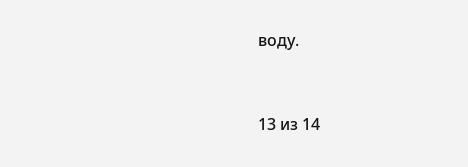воду.



13 из 14